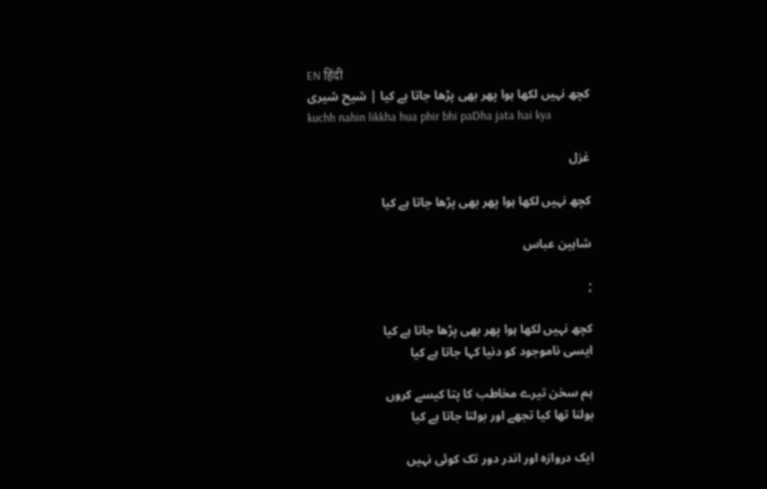EN हिंदी
کچھ نہیں لکھا ہوا پھر بھی پڑھا جاتا ہے کیا | شیح شیری
kuchh nahin likkha hua phir bhi paDha jata hai kya

غزل

کچھ نہیں لکھا ہوا پھر بھی پڑھا جاتا ہے کیا

شاہین عباس

;

کچھ نہیں لکھا ہوا پھر بھی پڑھا جاتا ہے کیا
ایسی ناموجود کو دنیا کہا جاتا ہے کیا

ہم سخن تیرے مخاطب کا پتا کیسے کروں
بولنا تھا کیا تجھے اور بولتا جاتا ہے کیا

ایک دروازہ اور اندر دور تک کوئی نہیں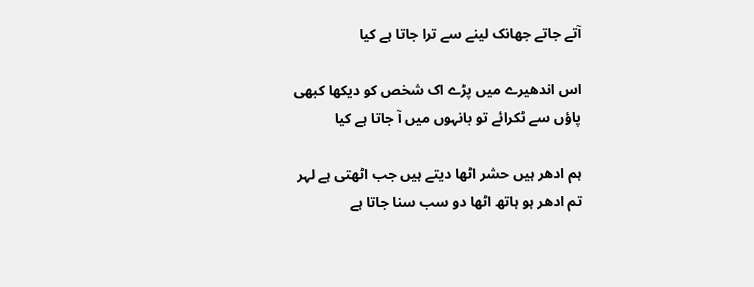آتے جاتے جھانک لینے سے ترا جاتا ہے کیا

اس اندھیرے میں پڑے اک شخص کو دیکھا کبھی
پاؤں سے ٹکرائے تو بانہوں میں آ جاتا ہے کیا

ہم ادھر ہیں حشر اٹھا دیتے ہیں جب اٹھتی ہے لہر
تم ادھر ہو ہاتھ اٹھا دو سب سنا جاتا ہے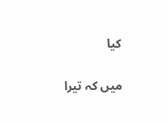کیا

میں کہ تیرا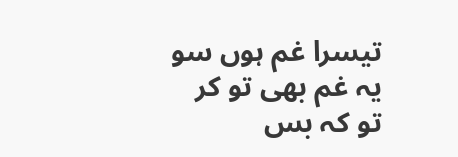تیسرا غم ہوں سو یہ غم بھی تو کر
تو کہ بس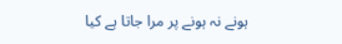ہونے نہ ہونے پر مرا جاتا ہے کیا